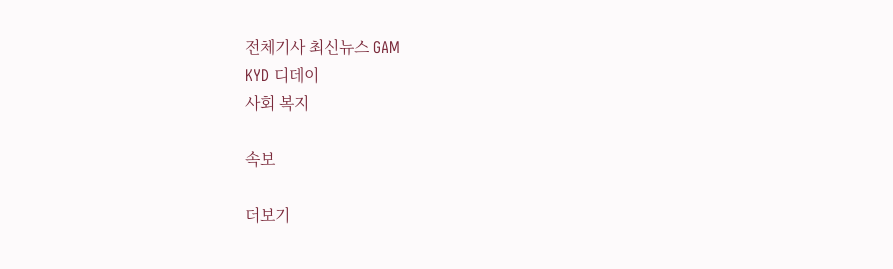전체기사 최신뉴스 GAM
KYD 디데이
사회 복지

속보

더보기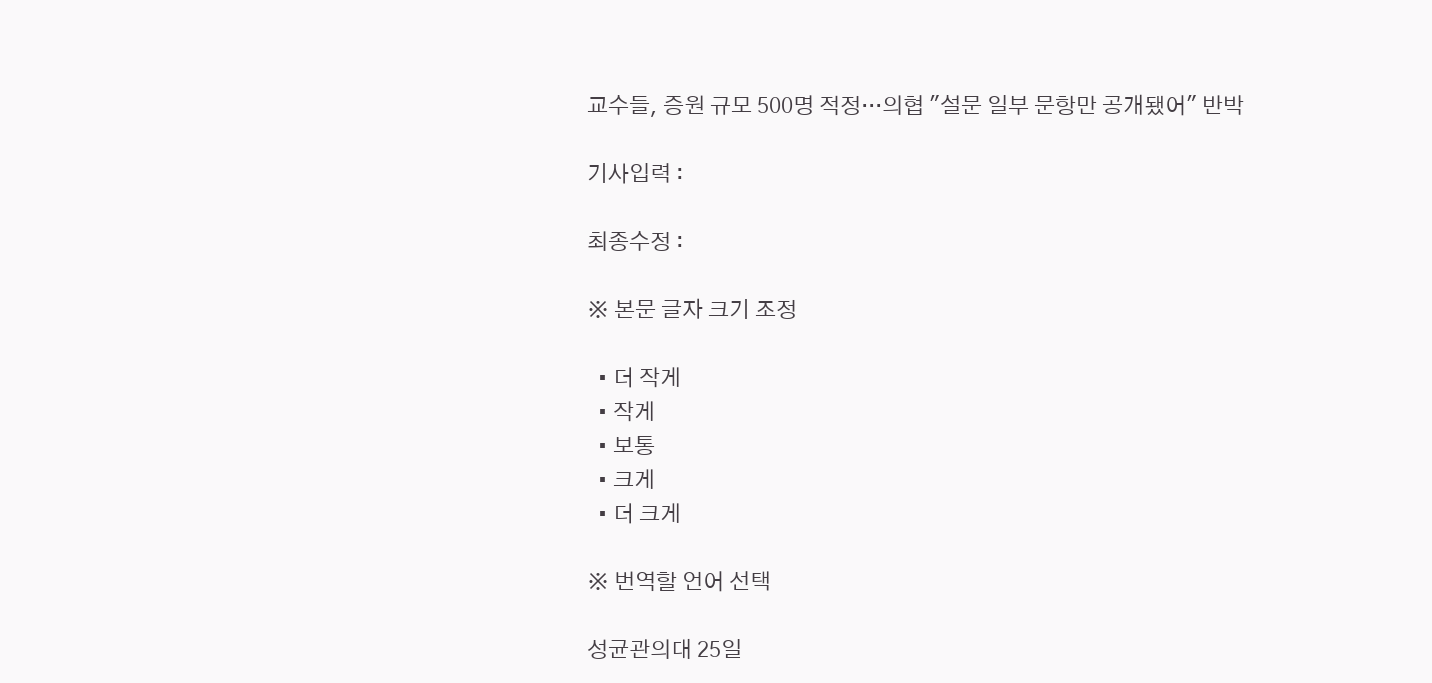교수들, 증원 규모 500명 적정···의협 "설문 일부 문항만 공개됐어" 반박

기사입력 :

최종수정 :

※ 본문 글자 크기 조정

  • 더 작게
  • 작게
  • 보통
  • 크게
  • 더 크게

※ 번역할 언어 선택

성균관의대 25일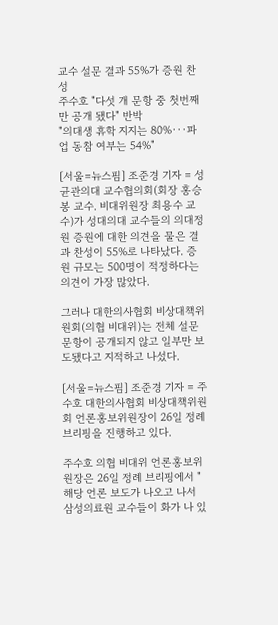교수 설문 결과 55%가 증원 찬성
주수호 "다섯 개 문항 중 첫번째만 공개 됐다" 반박
"의대생 휴학 지지는 80%···파업 동참 여부는 54%"

[서울=뉴스핌] 조준경 기자 = 성균관의대 교수협의회(회장 홍승봉 교수. 비대위원장 최용수 교수)가 성대의대 교수들의 의대정원 증원에 대한 의견을 물은 결과 찬성이 55%로 나타났다. 증원 규모는 500명이 적정하다는 의견이 가장 많았다.

그러나 대한의사협회 비상대책위원회(의협 비대위)는 전체 설문 문항이 공개되지 않고 일부만 보도됐다고 지적하고 나섰다.

[서울=뉴스핌] 조준경 기자 = 주수호 대한의사협회 비상대책위원회 언론홍보위원장이 26일 정례 브리핑을 진행하고 있다.

주수호 의협 비대위 언론홍보위원장은 26일 정례 브리핑에서 "해당 언론 보도가 나오고 나서 삼성의료원 교수들이 화가 나 있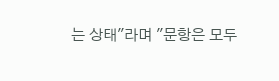는 상태"라며 "문항은 모두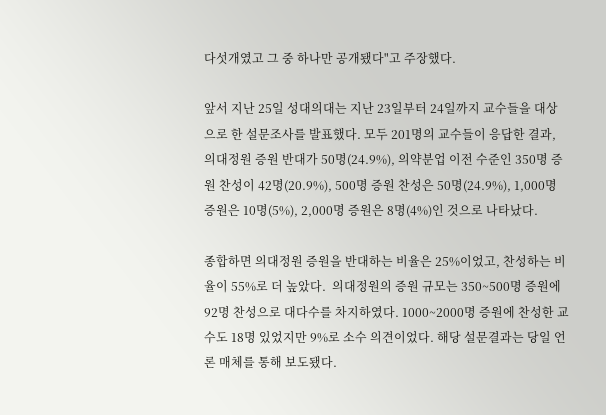다섯개였고 그 중 하나만 공개됐다"고 주장했다.

앞서 지난 25일 성대의대는 지난 23일부터 24일까지 교수들을 대상으로 한 설문조사를 발표했다. 모두 201명의 교수들이 응답한 결과, 의대정원 증원 반대가 50명(24.9%), 의약분업 이전 수준인 350명 증원 찬성이 42명(20.9%), 500명 증원 찬성은 50명(24.9%), 1,000명 증원은 10명(5%), 2,000명 증원은 8명(4%)인 것으로 나타났다.

종합하면 의대정원 증원을 반대하는 비율은 25%이었고, 찬성하는 비율이 55%로 더 높았다.  의대정원의 증원 규모는 350~500명 증원에 92명 찬성으로 대다수를 차지하였다. 1000~2000명 증원에 찬성한 교수도 18명 있었지만 9%로 소수 의견이었다. 해당 설문결과는 당일 언론 매체를 통해 보도됐다.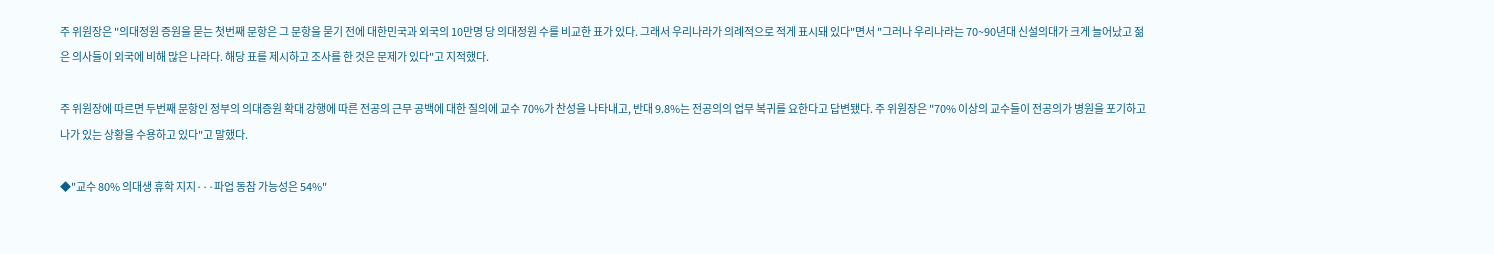주 위원장은 "의대정원 증원을 묻는 첫번째 문항은 그 문항을 묻기 전에 대한민국과 외국의 10만명 당 의대정원 수를 비교한 표가 있다. 그래서 우리나라가 의례적으로 적게 표시돼 있다"면서 "그러나 우리나라는 70~90년대 신설의대가 크게 늘어났고 젊은 의사들이 외국에 비해 많은 나라다. 해당 표를 제시하고 조사를 한 것은 문제가 있다"고 지적했다.

주 위원장에 따르면 두번째 문항인 정부의 의대증원 확대 강행에 따른 전공의 근무 공백에 대한 질의에 교수 70%가 찬성을 나타내고, 반대 9.8%는 전공의의 업무 복귀를 요한다고 답변됐다. 주 위원장은 "70% 이상의 교수들이 전공의가 병원을 포기하고 나가 있는 상황을 수용하고 있다"고 말했다.

◆"교수 80% 의대생 휴학 지지···파업 동참 가능성은 54%"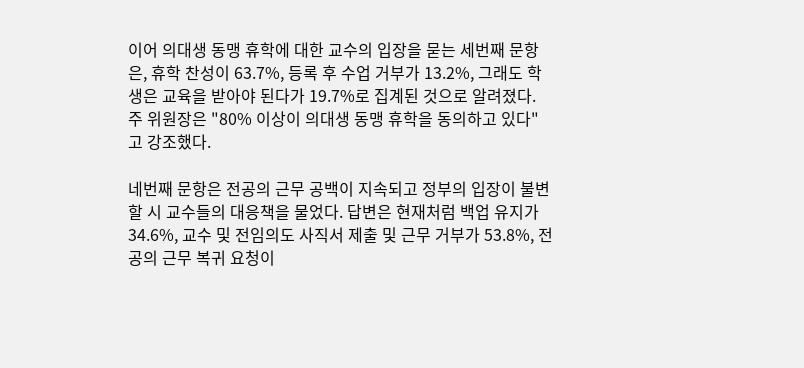이어 의대생 동맹 휴학에 대한 교수의 입장을 묻는 세번째 문항은, 휴학 찬성이 63.7%, 등록 후 수업 거부가 13.2%, 그래도 학생은 교육을 받아야 된다가 19.7%로 집계된 것으로 알려졌다. 주 위원장은 "80% 이상이 의대생 동맹 휴학을 동의하고 있다"고 강조했다.

네번째 문항은 전공의 근무 공백이 지속되고 정부의 입장이 불변할 시 교수들의 대응책을 물었다. 답변은 현재처럼 백업 유지가 34.6%, 교수 및 전임의도 사직서 제출 및 근무 거부가 53.8%, 전공의 근무 복귀 요청이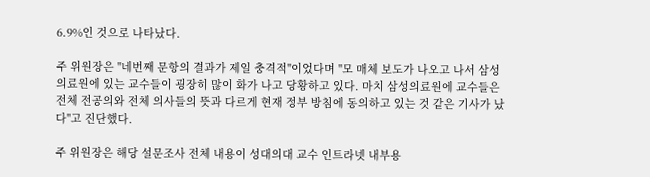6.9%인 것으로 나타났다.

주 위원장은 "네번째 문항의 결과가 제일 충격적"이었다며 "모 매체 보도가 나오고 나서 삼성의료원에 있는 교수들이 굉장히 많이 화가 나고 당황하고 있다. 마치 삼성의료원에 교수들은 전체 전공의와 전체 의사들의 뜻과 다르게 현재 정부 방침에 동의하고 있는 것 같은 기사가 났다"고 진단했다.

주 위원장은 해당 설문조사 전체 내용이 성대의대 교수 인트라넷 내부용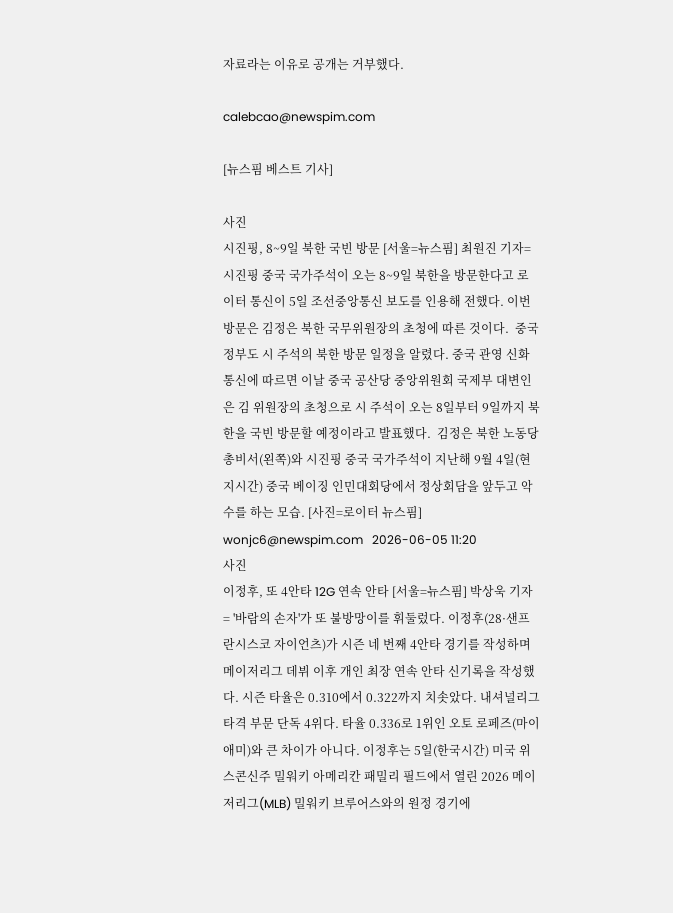자료라는 이유로 공개는 거부했다.

calebcao@newspim.com

[뉴스핌 베스트 기사]

사진
시진핑, 8~9일 북한 국빈 방문 [서울=뉴스핌] 최원진 기자= 시진핑 중국 국가주석이 오는 8~9일 북한을 방문한다고 로이터 통신이 5일 조선중앙통신 보도를 인용해 전했다. 이번 방문은 김정은 북한 국무위원장의 초청에 따른 것이다.  중국 정부도 시 주석의 북한 방문 일정을 알렸다. 중국 관영 신화통신에 따르면 이날 중국 공산당 중앙위원회 국제부 대변인은 김 위원장의 초청으로 시 주석이 오는 8일부터 9일까지 북한을 국빈 방문할 예정이라고 발표했다.  김정은 북한 노동당 총비서(왼쪽)와 시진핑 중국 국가주석이 지난해 9월 4일(현지시간) 중국 베이징 인민대회당에서 정상회담을 앞두고 악수를 하는 모습. [사진=로이터 뉴스핌] wonjc6@newspim.com   2026-06-05 11:20
사진
이정후, 또 4안타 12G 연속 안타 [서울=뉴스핌] 박상욱 기자 = '바람의 손자'가 또 불방망이를 휘둘렀다. 이정후(28·샌프란시스코 자이언츠)가 시즌 네 번째 4안타 경기를 작성하며 메이저리그 데뷔 이후 개인 최장 연속 안타 신기록을 작성했다. 시즌 타율은 0.310에서 0.322까지 치솟았다. 내셔널리그 타격 부문 단독 4위다. 타율 0.336로 1위인 오토 로페즈(마이애미)와 큰 차이가 아니다. 이정후는 5일(한국시간) 미국 위스콘신주 밀워키 아메리칸 패밀리 필드에서 열린 2026 메이저리그(MLB) 밀워키 브루어스와의 원정 경기에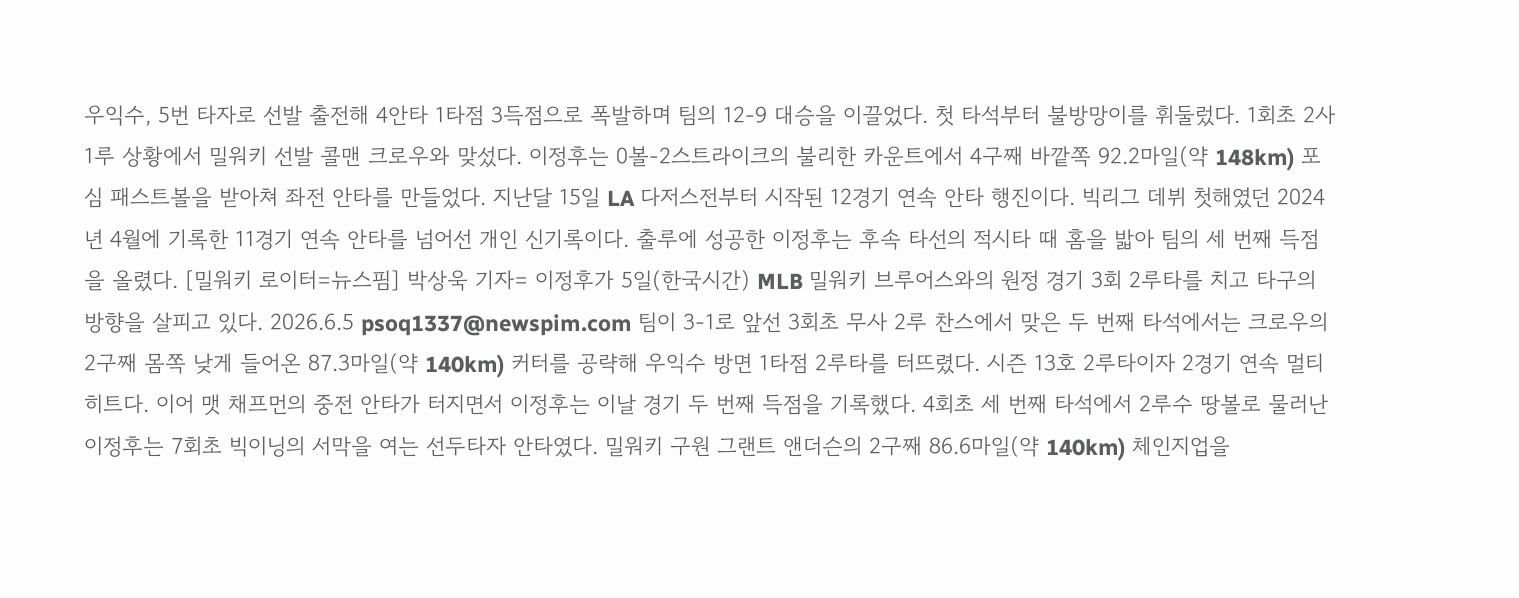우익수, 5번 타자로 선발 출전해 4안타 1타점 3득점으로 폭발하며 팀의 12-9 대승을 이끌었다. 첫 타석부터 불방망이를 휘둘렀다. 1회초 2사 1루 상황에서 밀워키 선발 콜맨 크로우와 맞섰다. 이정후는 0볼-2스트라이크의 불리한 카운트에서 4구째 바깥쪽 92.2마일(약 148km) 포심 패스트볼을 받아쳐 좌전 안타를 만들었다. 지난달 15일 LA 다저스전부터 시작된 12경기 연속 안타 행진이다. 빅리그 데뷔 첫해였던 2024년 4월에 기록한 11경기 연속 안타를 넘어선 개인 신기록이다. 출루에 성공한 이정후는 후속 타선의 적시타 때 홈을 밟아 팀의 세 번째 득점을 올렸다. [밀워키 로이터=뉴스핌] 박상욱 기자= 이정후가 5일(한국시간) MLB 밀워키 브루어스와의 원정 경기 3회 2루타를 치고 타구의 방향을 살피고 있다. 2026.6.5 psoq1337@newspim.com 팀이 3-1로 앞선 3회초 무사 2루 찬스에서 맞은 두 번째 타석에서는 크로우의 2구째 몸쪽 낮게 들어온 87.3마일(약 140km) 커터를 공략해 우익수 방면 1타점 2루타를 터뜨렸다. 시즌 13호 2루타이자 2경기 연속 멀티히트다. 이어 맷 채프먼의 중전 안타가 터지면서 이정후는 이날 경기 두 번째 득점을 기록했다. 4회초 세 번째 타석에서 2루수 땅볼로 물러난 이정후는 7회초 빅이닝의 서막을 여는 선두타자 안타였다. 밀워키 구원 그랜트 앤더슨의 2구째 86.6마일(약 140km) 체인지업을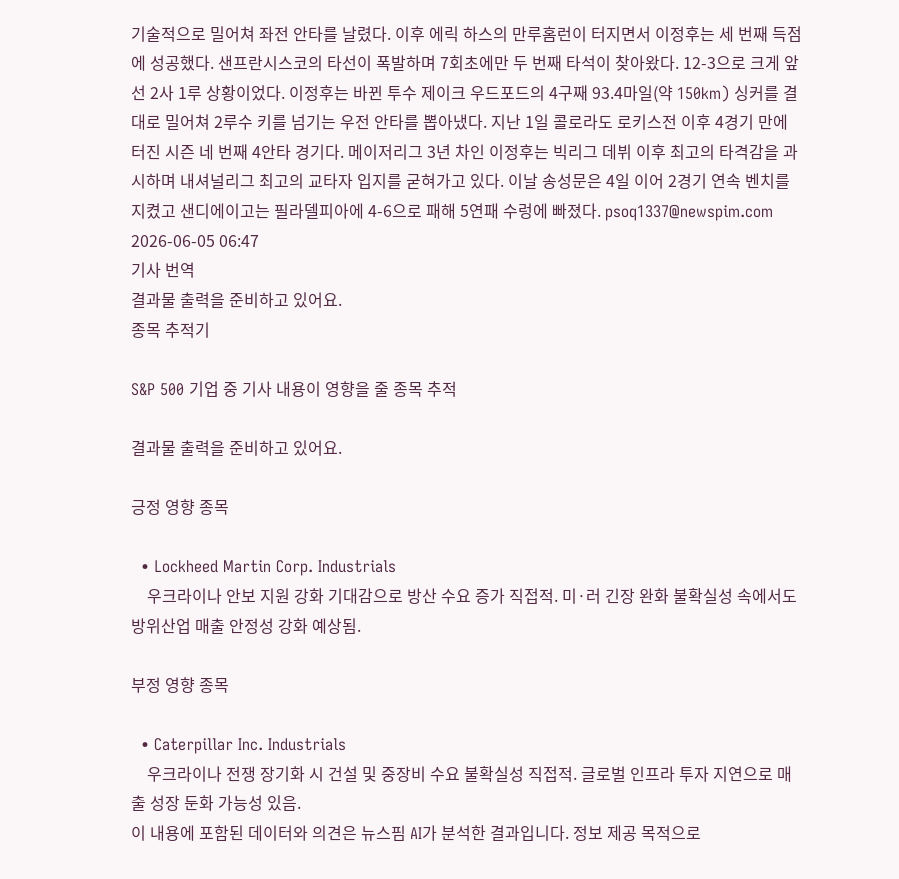기술적으로 밀어쳐 좌전 안타를 날렸다. 이후 에릭 하스의 만루홈런이 터지면서 이정후는 세 번째 득점에 성공했다. 샌프란시스코의 타선이 폭발하며 7회초에만 두 번째 타석이 찾아왔다. 12-3으로 크게 앞선 2사 1루 상황이었다. 이정후는 바뀐 투수 제이크 우드포드의 4구째 93.4마일(약 150km) 싱커를 결대로 밀어쳐 2루수 키를 넘기는 우전 안타를 뽑아냈다. 지난 1일 콜로라도 로키스전 이후 4경기 만에 터진 시즌 네 번째 4안타 경기다. 메이저리그 3년 차인 이정후는 빅리그 데뷔 이후 최고의 타격감을 과시하며 내셔널리그 최고의 교타자 입지를 굳혀가고 있다. 이날 송성문은 4일 이어 2경기 연속 벤치를 지켰고 샌디에이고는 필라델피아에 4-6으로 패해 5연패 수렁에 빠졌다. psoq1337@newspim.com 2026-06-05 06:47
기사 번역
결과물 출력을 준비하고 있어요.
종목 추적기

S&P 500 기업 중 기사 내용이 영향을 줄 종목 추적

결과물 출력을 준비하고 있어요.

긍정 영향 종목

  • Lockheed Martin Corp. Industrials
    우크라이나 안보 지원 강화 기대감으로 방산 수요 증가 직접적. 미·러 긴장 완화 불확실성 속에서도 방위산업 매출 안정성 강화 예상됨.

부정 영향 종목

  • Caterpillar Inc. Industrials
    우크라이나 전쟁 장기화 시 건설 및 중장비 수요 불확실성 직접적. 글로벌 인프라 투자 지연으로 매출 성장 둔화 가능성 있음.
이 내용에 포함된 데이터와 의견은 뉴스핌 AI가 분석한 결과입니다. 정보 제공 목적으로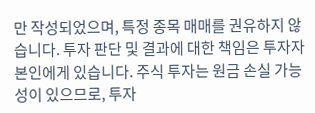만 작성되었으며, 특정 종목 매매를 권유하지 않습니다. 투자 판단 및 결과에 대한 책임은 투자자 본인에게 있습니다. 주식 투자는 원금 손실 가능성이 있으므로, 투자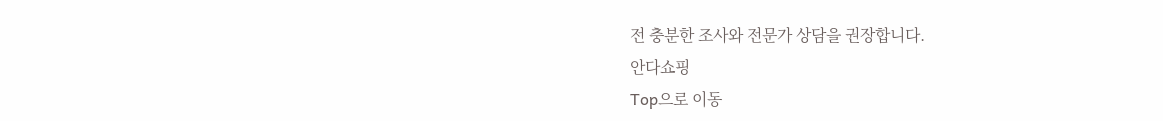전 충분한 조사와 전문가 상담을 권장합니다.
안다쇼핑
Top으로 이동